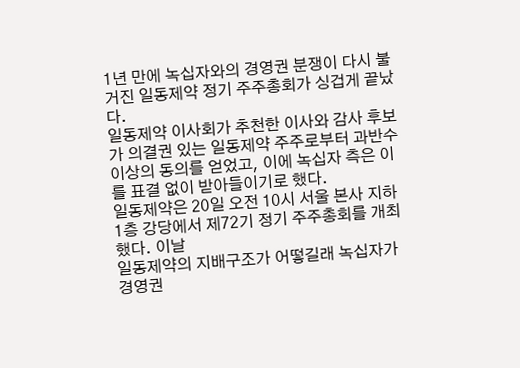1년 만에 녹십자와의 경영권 분쟁이 다시 불거진 일동제약 정기 주주총회가 싱겁게 끝났다.
일동제약 이사회가 추천한 이사와 감사 후보가 의결권 있는 일동제약 주주로부터 과반수 이상의 동의를 얻었고, 이에 녹십자 측은 이를 표결 없이 받아들이기로 했다.
일동제약은 20일 오전 10시 서울 본사 지하 1층 강당에서 제72기 정기 주주총회를 개최했다. 이날
일동제약의 지배구조가 어떻길래 녹십자가 경영권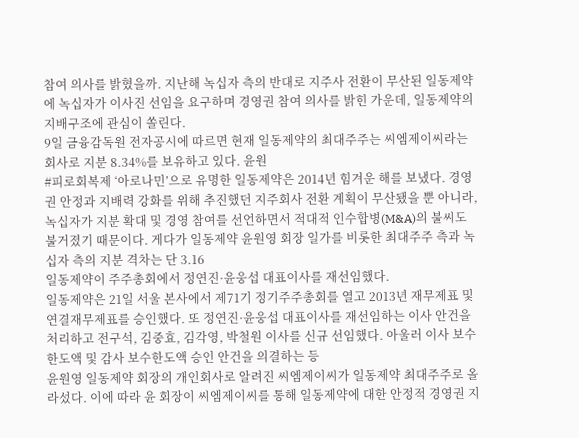참여 의사를 밝혔을까. 지난해 녹십자 측의 반대로 지주사 전환이 무산된 일동제약에 녹십자가 이사진 선임을 요구하며 경영권 참여 의사를 밝힌 가운데, 일동제약의 지배구조에 관심이 쏠린다.
9일 금융감독원 전자공시에 따르면 현재 일동제약의 최대주주는 씨엠제이씨라는 회사로 지분 8.34%를 보유하고 있다. 윤원
#피로회복제 ‘아로나민’으로 유명한 일동제약은 2014년 힘겨운 해를 보냈다. 경영권 안정과 지배력 강화를 위해 추진했던 지주회사 전환 계획이 무산됐을 뿐 아니라, 녹십자가 지분 확대 및 경영 참여를 선언하면서 적대적 인수합병(M&A)의 불씨도 불거졌기 때문이다. 게다가 일동제약 윤원영 회장 일가를 비롯한 최대주주 측과 녹십자 측의 지분 격차는 단 3.16
일동제약이 주주총회에서 정연진·윤웅섭 대표이사를 재선임했다.
일동제약은 21일 서울 본사에서 제71기 정기주주총회를 열고 2013년 재무제표 및 연결재무제표를 승인했다. 또 정연진·윤웅섭 대표이사를 재선임하는 이사 안건을 처리하고 전구석, 김중효, 김각영, 박철원 이사를 신규 선임했다. 아울러 이사 보수한도액 및 감사 보수한도액 승인 안건을 의결하는 등
윤원영 일동제약 회장의 개인회사로 알려진 씨엠제이씨가 일동제약 최대주주로 올라섰다. 이에 따라 윤 회장이 씨엠제이씨를 통해 일동제약에 대한 안정적 경영권 지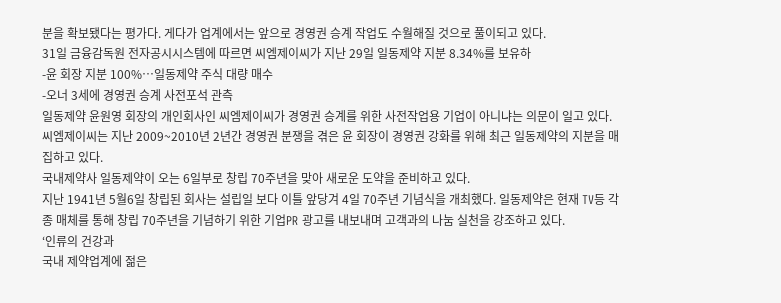분을 확보됐다는 평가다. 게다가 업계에서는 앞으로 경영권 승계 작업도 수월해질 것으로 풀이되고 있다.
31일 금융감독원 전자공시시스템에 따르면 씨엠제이씨가 지난 29일 일동제약 지분 8.34%를 보유하
-윤 회장 지분 100%…일동제약 주식 대량 매수
-오너 3세에 경영권 승계 사전포석 관측
일동제약 윤원영 회장의 개인회사인 씨엠제이씨가 경영권 승계를 위한 사전작업용 기업이 아니냐는 의문이 일고 있다.
씨엠제이씨는 지난 2009~2010년 2년간 경영권 분쟁을 겪은 윤 회장이 경영권 강화를 위해 최근 일동제약의 지분을 매집하고 있다.
국내제약사 일동제약이 오는 6일부로 창립 70주년을 맞아 새로운 도약을 준비하고 있다.
지난 1941년 5월6일 창립된 회사는 설립일 보다 이틀 앞당겨 4일 70주년 기념식을 개최했다. 일동제약은 현재 TV등 각종 매체를 통해 창립 70주년을 기념하기 위한 기업PR 광고를 내보내며 고객과의 나눔 실천을 강조하고 있다.
‘인류의 건강과
국내 제약업계에 젊은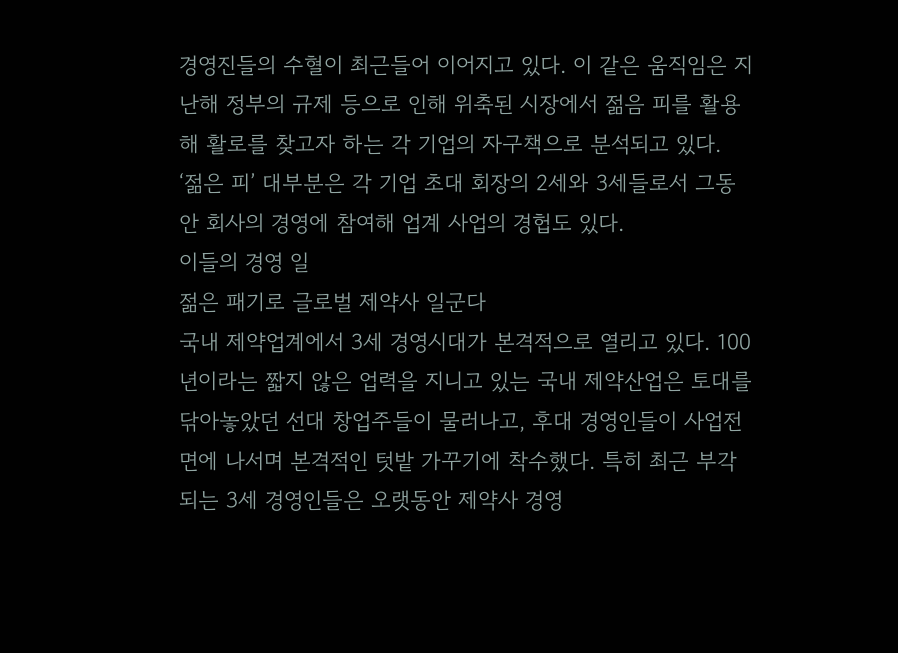경영진들의 수혈이 최근들어 이어지고 있다. 이 같은 움직임은 지난해 정부의 규제 등으로 인해 위축된 시장에서 젊음 피를 활용해 활로를 찾고자 하는 각 기업의 자구책으로 분석되고 있다.
‘젊은 피’ 대부분은 각 기업 초대 회장의 2세와 3세들로서 그동안 회사의 경영에 참여해 업계 사업의 경헙도 있다.
이들의 경영 일
젊은 패기로 글로벌 제약사 일군다
국내 제약업계에서 3세 경영시대가 본격적으로 열리고 있다. 100년이라는 짧지 않은 업력을 지니고 있는 국내 제약산업은 토대를 닦아놓았던 선대 창업주들이 물러나고, 후대 경영인들이 사업전면에 나서며 본격적인 텃밭 가꾸기에 착수했다. 특히 최근 부각되는 3세 경영인들은 오랫동안 제약사 경영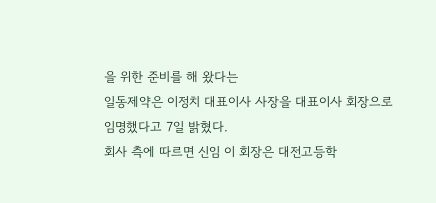을 위한 준비를 해 왔다는
일동제약은 이정치 대표이사 사장을 대표이사 회장으로 임명했다고 7일 밝혔다.
회사 측에 따르면 신임 이 회장은 대전고등학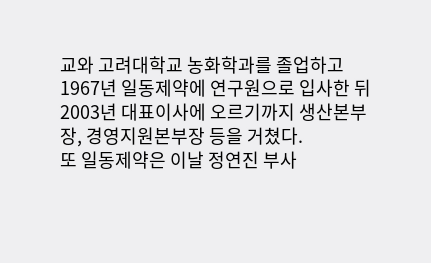교와 고려대학교 농화학과를 졸업하고 1967년 일동제약에 연구원으로 입사한 뒤 2003년 대표이사에 오르기까지 생산본부장, 경영지원본부장 등을 거쳤다.
또 일동제약은 이날 정연진 부사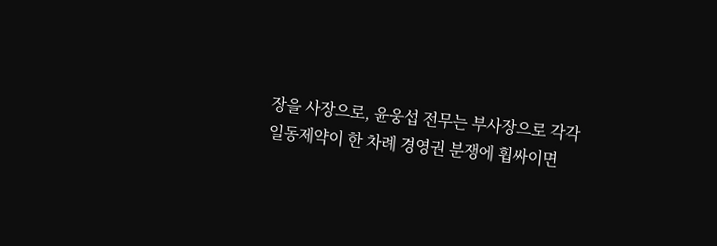장을 사장으로, 윤웅섭 전무는 부사장으로 각각
일동제약이 한 차례 경영권 분쟁에 휩싸이면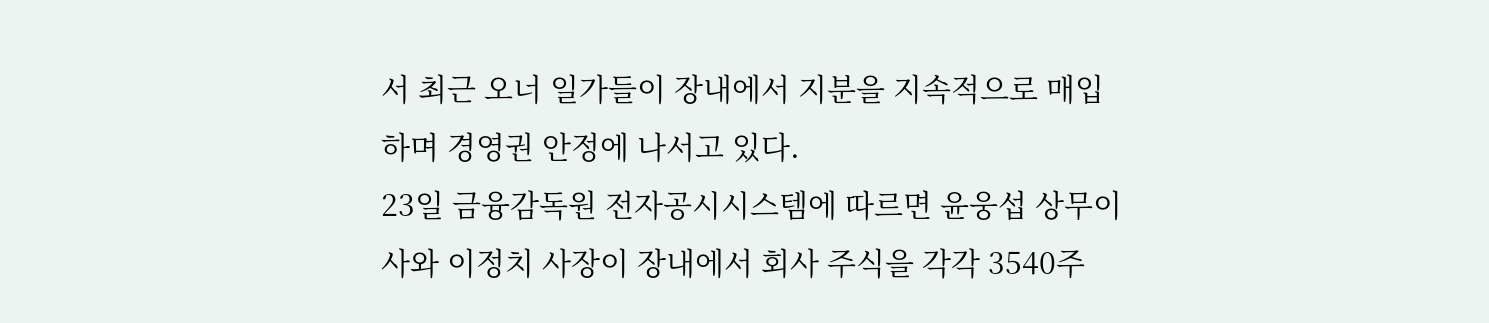서 최근 오너 일가들이 장내에서 지분을 지속적으로 매입하며 경영권 안정에 나서고 있다.
23일 금융감독원 전자공시시스템에 따르면 윤웅섭 상무이사와 이정치 사장이 장내에서 회사 주식을 각각 3540주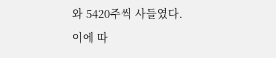와 5420주씩 사들였다.
이에 따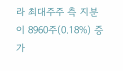라 최대주주 측 지분이 8960주(0.18%) 증가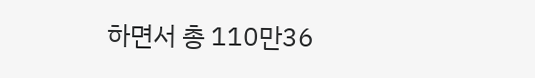하면서 총 110만36